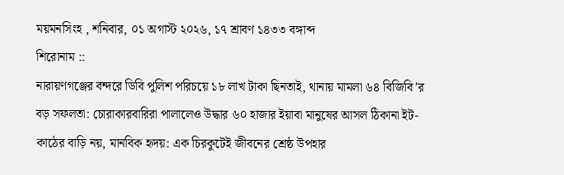ময়মনসিংহ , শনিবার, ০১ অগাস্ট ২০২৬, ১৭ শ্রাবণ ১৪৩৩ বঙ্গাব্দ
শিরোনাম ::
নারায়ণগঞ্জের বন্দরে ডিবি পুলিশ পরিচয়ে ১৮ লাখ টাকা ছিনতাই, থানায় মামলা ৬৪ বিজিবি’র বড় সফলতা: চোরাকারবারিরা পালালেও উদ্ধার ৬০ হাজার ইয়াবা মানুষের আসল ঠিকানা ইট-কাঠের বাড়ি নয়, মানবিক হৃদয়: এক চিরকুটেই জীবনের শ্রেষ্ঠ উপহার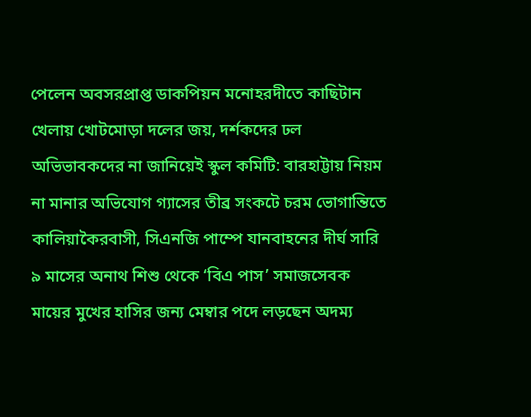পেলেন অবসরপ্রাপ্ত ডাকপিয়ন মনোহরদীতে কাছিটান খেলায় খোটমোড়া দলের জয়, দর্শকদের ঢল অভিভাবকদের না জানিয়েই স্কুল কমিটি: বারহাট্টায় নিয়ম না মানার অভিযোগ গ্যাসের তীব্র সংকটে চরম ভোগান্তিতে কালিয়াকৈরবাসী, সিএনজি পাম্পে যানবাহনের দীর্ঘ সারি ৯ মাসের অনাথ শিশু থেকে ‘বিএ পাস’ সমাজসেবক মায়ের মুখের হাসির জন্য মেম্বার পদে লড়ছেন অদম্য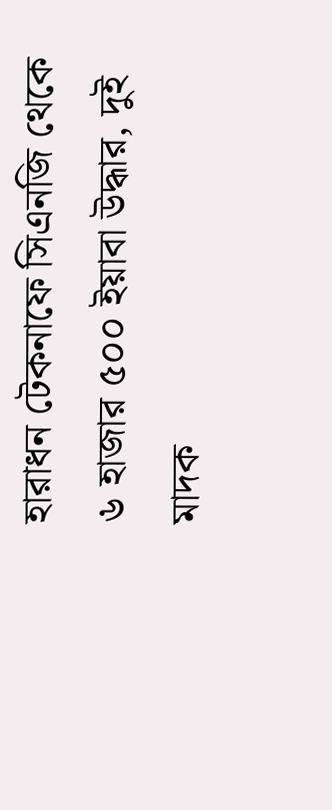হারাধন টেকনাফে সিএনজি থেকে ৬ হাজার ৫০০ ইয়াবা উদ্ধার, দুই মাদক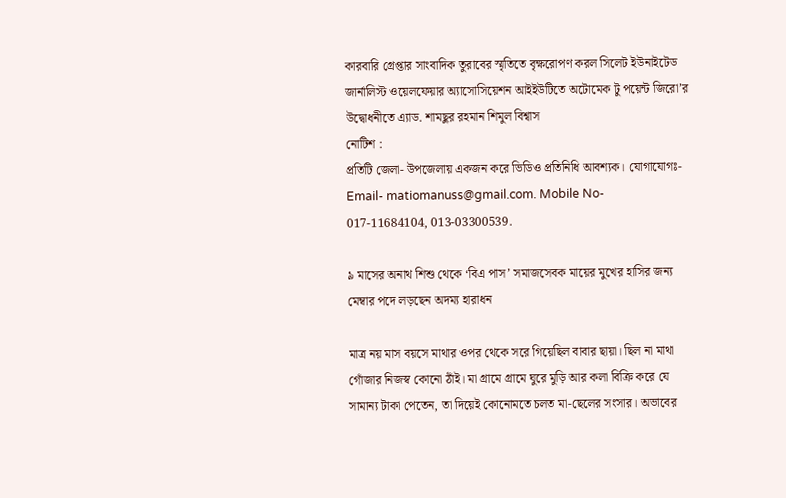কারবারি গ্রেপ্তার সাংবাদিক তুরাবের স্মৃতিতে বৃক্ষরোপণ করল সিলেট ইউনাইটেড জার্নালিস্ট ওয়েলফেয়ার অ্যাসোসিয়েশন আইইউটিতে অটোমেক টু পয়েন্ট জিরো’র উদ্বোধনীতে এ্যাড. শামছুর রহমান শিমুল বিশ্বাস
নোটিশ :
প্রতিটি জেলা- উপজেলায় একজন করে ভিডিও প্রতিনিধি আবশ্যক। যোগাযোগঃ- Email- matiomanuss@gmail.com. Mobile No- 017-11684104, 013-03300539.

৯ মাসের অনাথ শিশু থেকে ‘বিএ পাস’ সমাজসেবক মায়ের মুখের হাসির জন্য মেম্বার পদে লড়ছেন অদম্য হারাধন

মাত্র নয় মাস বয়সে মাথার ওপর থেকে সরে গিয়েছিল বাবার ছায়া। ছিল না মাথা গোঁজার নিজস্ব কোনো ঠাঁই। মা গ্রামে গ্রামে ঘুরে মুড়ি আর কলা বিক্রি করে যে সামান্য টাকা পেতেন, তা দিয়েই কোনোমতে চলত মা-ছেলের সংসার। অভাবের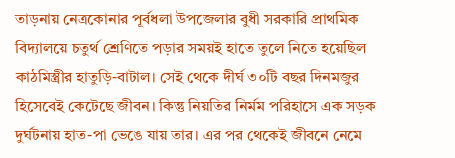তাড়নায় নেত্রকোনার পূর্বধলা উপজেলার বুধী সরকারি প্রাথমিক বিদ্যালয়ে চতুর্থ শ্রেণিতে পড়ার সময়ই হাতে তুলে নিতে হয়েছিল কাঠমিস্ত্রীর হাতুড়ি-বাটাল। সেই থেকে দীর্ঘ ৩০টি বছর দিনমজুর হিসেবেই কেটেছে জীবন। কিন্তু নিয়তির নির্মম পরিহাসে এক সড়ক দুর্ঘটনায় হাত-পা ভেঙে যায় তার। এর পর থেকেই জীবনে নেমে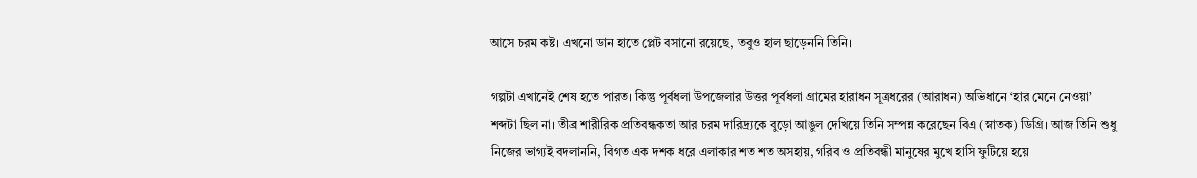আসে চরম কষ্ট। এখনো ডান হাতে প্লেট বসানো রয়েছে, তবুও হাল ছাড়েননি তিনি।

গল্পটা এখানেই শেষ হতে পারত। কিন্তু পূর্বধলা উপজেলার উত্তর পূর্বধলা গ্রামের হারাধন সূত্রধরের (আরাধন) অভিধানে ‘হার মেনে নেওয়া’ শব্দটা ছিল না। তীব্র শারীরিক প্রতিবন্ধকতা আর চরম দারিদ্র্যকে বুড়ো আঙুল দেখিয়ে তিনি সম্পন্ন করেছেন বিএ (স্নাতক) ডিগ্রি। আজ তিনি শুধু নিজের ভাগ্যই বদলাননি, বিগত এক দশক ধরে এলাকার শত শত অসহায়, গরিব ও প্রতিবন্ধী মানুষের মুখে হাসি ফুটিয়ে হয়ে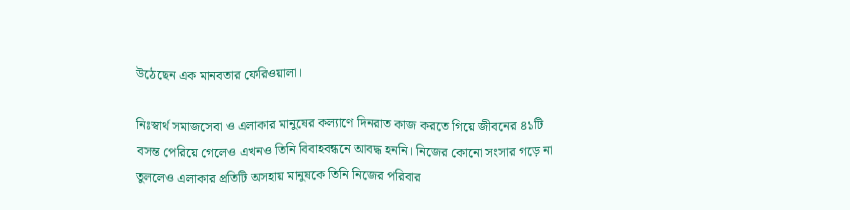উঠেছেন এক মানবতার ফেরিওয়ালা।

নিঃস্বার্থ সমাজসেবা ও এলাকার মানুষের কল্যাণে দিনরাত কাজ করতে গিয়ে জীবনের ৪১টি বসন্ত পেরিয়ে গেলেও এখনও তিনি বিবাহবন্ধনে আবদ্ধ হননি। নিজের কোনো সংসার গড়ে না তুললেও এলাকার প্রতিটি অসহায় মানুষকে তিনি নিজের পরিবার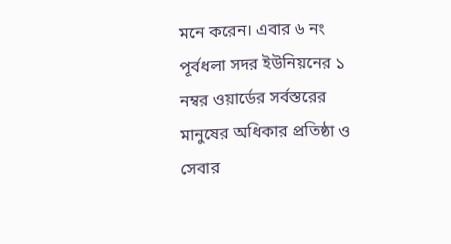মনে করেন। এবার ৬ নং পূর্বধলা সদর ইউনিয়নের ১ নম্বর ওয়ার্ডের সর্বস্তরের মানুষের অধিকার প্রতিষ্ঠা ও সেবার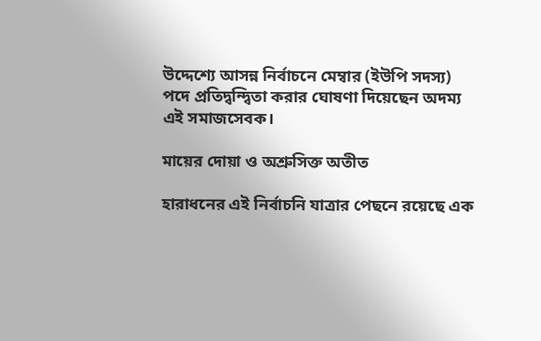উদ্দেশ্যে আসন্ন নির্বাচনে মেম্বার (ইউপি সদস্য) পদে প্রতিদ্বন্দ্বিতা করার ঘোষণা দিয়েছেন অদম্য এই সমাজসেবক।

মায়ের দোয়া ও অশ্রুসিক্ত অতীত

হারাধনের এই নির্বাচনি যাত্রার পেছনে রয়েছে এক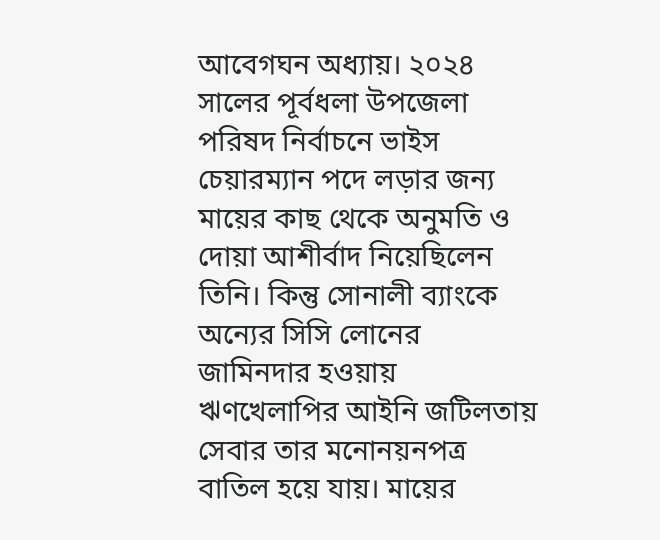আবেগঘন অধ্যায়। ২০২৪ সালের পূর্বধলা উপজেলা পরিষদ নির্বাচনে ভাইস চেয়ারম্যান পদে লড়ার জন্য মায়ের কাছ থেকে অনুমতি ও দোয়া আশীর্বাদ নিয়েছিলেন তিনি। কিন্তু সোনালী ব্যাংকে অন্যের সিসি লোনের জামিনদার হওয়ায় ঋণখেলাপির আইনি জটিলতায় সেবার তার মনোনয়নপত্র বাতিল হয়ে যায়। মায়ের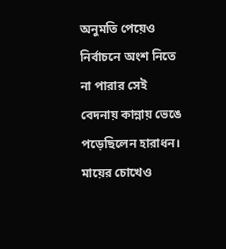অনুমতি পেয়েও নির্বাচনে অংশ নিতে না পারার সেই বেদনায় কান্নায় ভেঙে পড়েছিলেন হারাধন। মায়ের চোখেও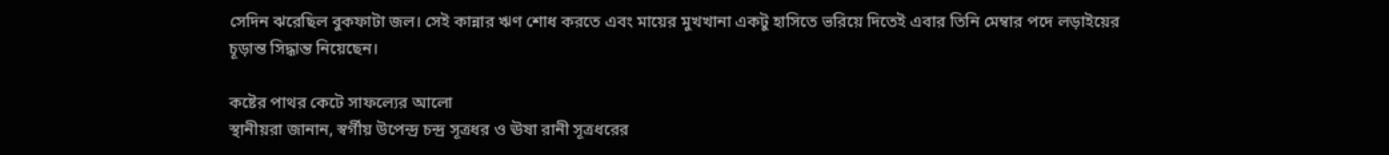সেদিন ঝরেছিল বুকফাটা জল। সেই কান্নার ঋণ শোধ করতে এবং মায়ের মুখখানা একটু হাসিতে ভরিয়ে দিতেই এবার তিনি মেম্বার পদে লড়াইয়ের চূড়ান্ত সিদ্ধান্ত নিয়েছেন।

কষ্টের পাথর কেটে সাফল্যের আলো
স্থানীয়রা জানান, স্বর্গীয় উপেন্দ্র চন্দ্র সূত্রধর ও ঊষা রানী সূত্রধরের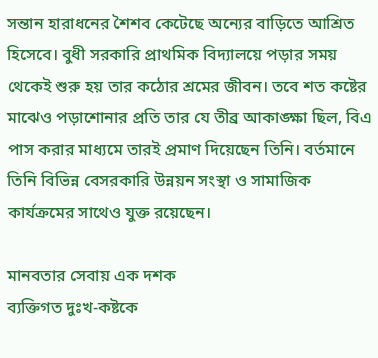সন্তান হারাধনের শৈশব কেটেছে অন্যের বাড়িতে আশ্রিত হিসেবে। বুধী সরকারি প্রাথমিক বিদ্যালয়ে পড়ার সময় থেকেই শুরু হয় তার কঠোর শ্রমের জীবন। তবে শত কষ্টের মাঝেও পড়াশোনার প্রতি তার যে তীব্র আকাঙ্ক্ষা ছিল, বিএ পাস করার মাধ্যমে তারই প্রমাণ দিয়েছেন তিনি। বর্তমানে তিনি বিভিন্ন বেসরকারি উন্নয়ন সংস্থা ও সামাজিক কার্যক্রমের সাথেও যুক্ত রয়েছেন।

মানবতার সেবায় এক দশক
ব্যক্তিগত দুঃখ-কষ্টকে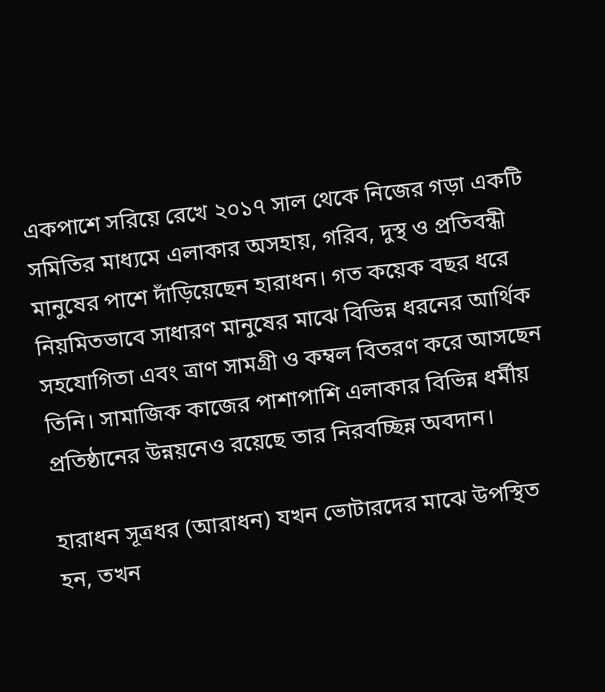একপাশে সরিয়ে রেখে ২০১৭ সাল থেকে নিজের গড়া একটি সমিতির মাধ্যমে এলাকার অসহায়, গরিব, দুস্থ ও প্রতিবন্ধী মানুষের পাশে দাঁড়িয়েছেন হারাধন। গত কয়েক বছর ধরে নিয়মিতভাবে সাধারণ মানুষের মাঝে বিভিন্ন ধরনের আর্থিক  সহযোগিতা এবং ত্রাণ সামগ্রী ও কম্বল বিতরণ করে আসছেন তিনি। সামাজিক কাজের পাশাপাশি এলাকার বিভিন্ন ধর্মীয় প্রতিষ্ঠানের উন্নয়নেও রয়েছে তার নিরবচ্ছিন্ন অবদান।

হারাধন সূত্রধর (আরাধন) যখন ভোটারদের মাঝে উপস্থিত হন, তখন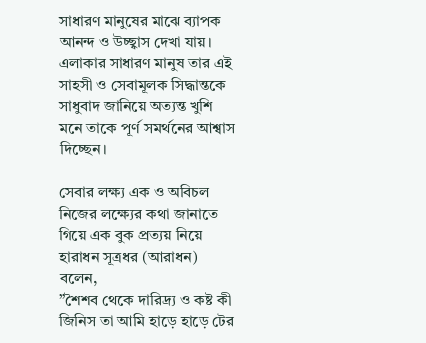সাধারণ মানুষের মাঝে ব্যাপক আনন্দ ও উচ্ছ্বাস দেখা যায়। এলাকার সাধারণ মানুষ তার এই সাহসী ও সেবামূলক সিদ্ধান্তকে সাধুবাদ জানিয়ে অত্যন্ত খুশি মনে তাকে পূর্ণ সমর্থনের আশ্বাস দিচ্ছেন।

সেবার লক্ষ্য এক ও অবিচল
নিজের লক্ষ্যের কথা জানাতে গিয়ে এক বুক প্রত্যয় নিয়ে হারাধন সূত্রধর (আরাধন) বলেন,
”শৈশব থেকে দারিদ্র্য ও কষ্ট কী জিনিস তা আমি হাড়ে হাড়ে টের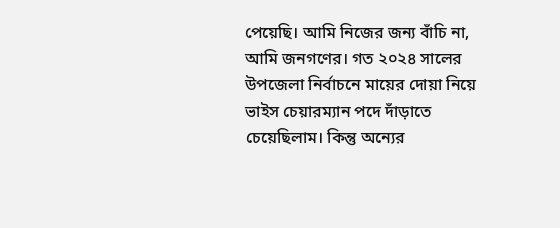পেয়েছি। আমি নিজের জন্য বাঁচি না, আমি জনগণের। গত ২০২৪ সালের উপজেলা নির্বাচনে মায়ের দোয়া নিয়ে ভাইস চেয়ারম্যান পদে দাঁড়াতে চেয়েছিলাম। কিন্তু অন্যের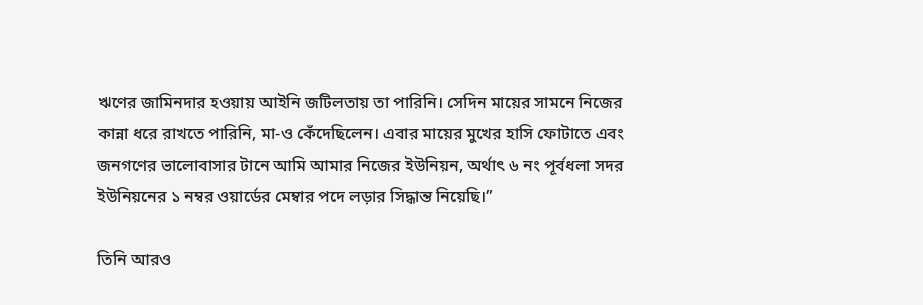ঋণের জামিনদার হওয়ায় আইনি জটিলতায় তা পারিনি। সেদিন মায়ের সামনে নিজের কান্না ধরে রাখতে পারিনি, মা-ও কেঁদেছিলেন। এবার মায়ের মুখের হাসি ফোটাতে এবং জনগণের ভালোবাসার টানে আমি আমার নিজের ইউনিয়ন, অর্থাৎ ৬ নং পূর্বধলা সদর ইউনিয়নের ১ নম্বর ওয়ার্ডের মেম্বার পদে লড়ার সিদ্ধান্ত নিয়েছি।”

তিনি আরও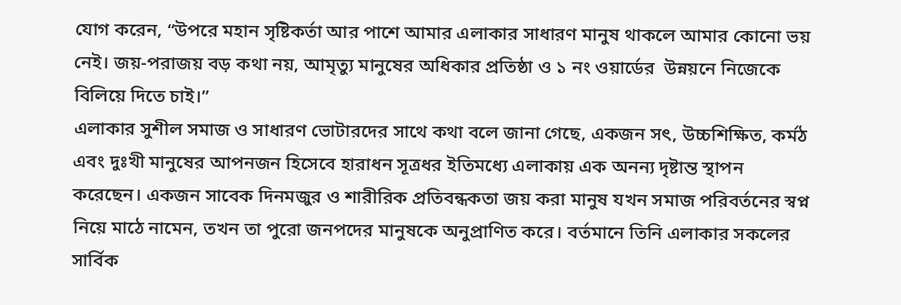যোগ করেন, “উপরে মহান সৃষ্টিকর্তা আর পাশে আমার এলাকার সাধারণ মানুষ থাকলে আমার কোনো ভয় নেই। জয়-পরাজয় বড় কথা নয়, আমৃত্যু মানুষের অধিকার প্রতিষ্ঠা ও ১ নং ওয়ার্ডের  উন্নয়নে নিজেকে বিলিয়ে দিতে চাই।”
এলাকার সুশীল সমাজ ও সাধারণ ভোটারদের সাথে কথা বলে জানা গেছে, একজন সৎ, উচ্চশিক্ষিত, কর্মঠ এবং দুঃখী মানুষের আপনজন হিসেবে হারাধন সূত্রধর ইতিমধ্যে এলাকায় এক অনন্য দৃষ্টান্ত স্থাপন করেছেন। একজন সাবেক দিনমজুর ও শারীরিক প্রতিবন্ধকতা জয় করা মানুষ যখন সমাজ পরিবর্তনের স্বপ্ন নিয়ে মাঠে নামেন, তখন তা পুরো জনপদের মানুষকে অনুপ্রাণিত করে। বর্তমানে তিনি এলাকার সকলের সার্বিক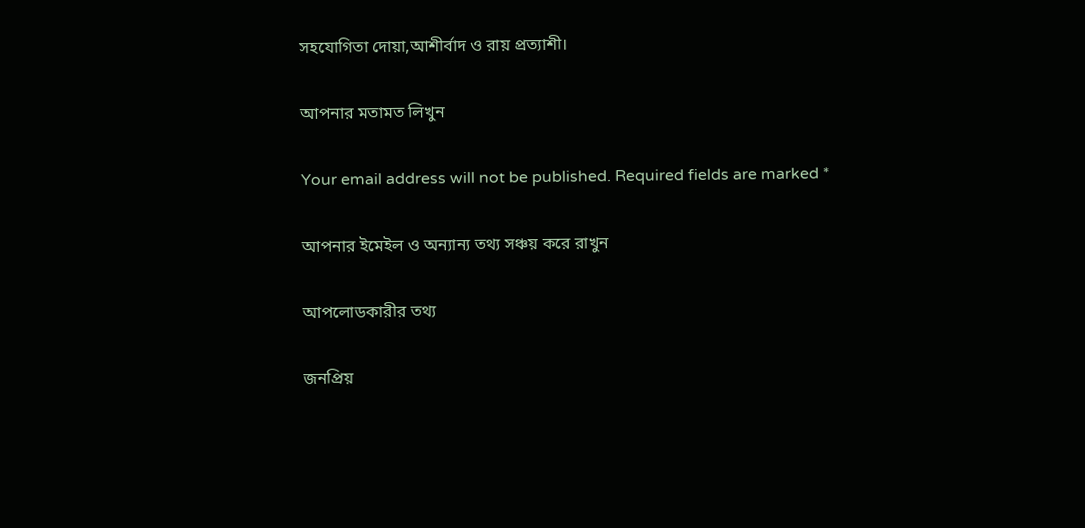সহযোগিতা দোয়া,আশীর্বাদ ও রায় প্রত্যাশী।

আপনার মতামত লিখুন

Your email address will not be published. Required fields are marked *

আপনার ইমেইল ও অন্যান্য তথ্য সঞ্চয় করে রাখুন

আপলোডকারীর তথ্য

জনপ্রিয়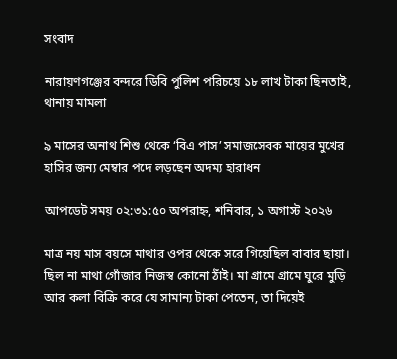সংবাদ

নারায়ণগঞ্জের বন্দরে ডিবি পুলিশ পরিচয়ে ১৮ লাখ টাকা ছিনতাই, থানায় মামলা

৯ মাসের অনাথ শিশু থেকে ‘বিএ পাস’ সমাজসেবক মায়ের মুখের হাসির জন্য মেম্বার পদে লড়ছেন অদম্য হারাধন

আপডেট সময় ০২:৩১:৫০ অপরাহ্ন, শনিবার, ১ অগাস্ট ২০২৬

মাত্র নয় মাস বয়সে মাথার ওপর থেকে সরে গিয়েছিল বাবার ছায়া। ছিল না মাথা গোঁজার নিজস্ব কোনো ঠাঁই। মা গ্রামে গ্রামে ঘুরে মুড়ি আর কলা বিক্রি করে যে সামান্য টাকা পেতেন, তা দিয়েই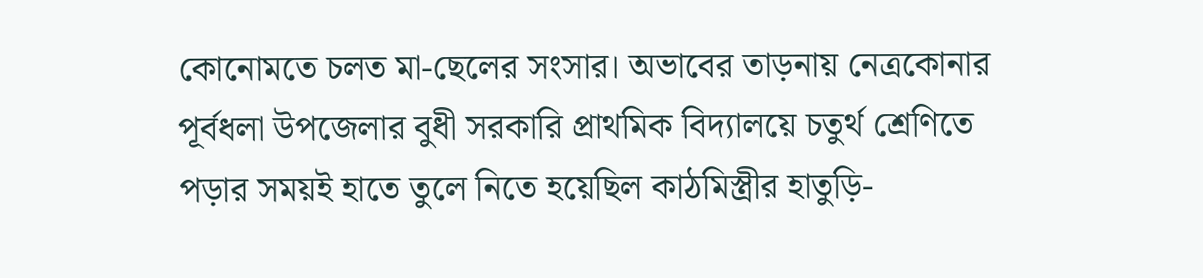কোনোমতে চলত মা-ছেলের সংসার। অভাবের তাড়নায় নেত্রকোনার পূর্বধলা উপজেলার বুধী সরকারি প্রাথমিক বিদ্যালয়ে চতুর্থ শ্রেণিতে পড়ার সময়ই হাতে তুলে নিতে হয়েছিল কাঠমিস্ত্রীর হাতুড়ি-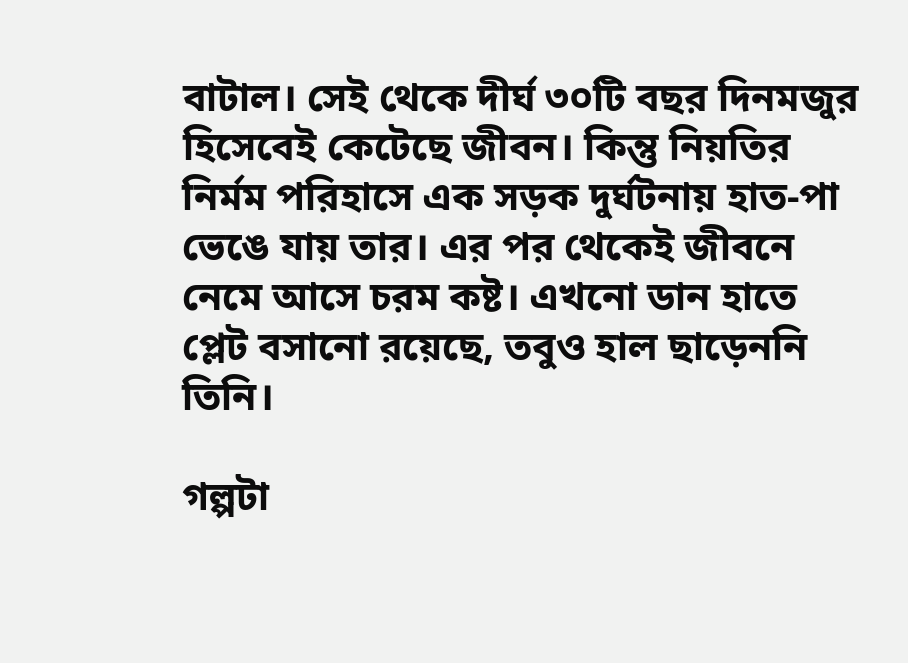বাটাল। সেই থেকে দীর্ঘ ৩০টি বছর দিনমজুর হিসেবেই কেটেছে জীবন। কিন্তু নিয়তির নির্মম পরিহাসে এক সড়ক দুর্ঘটনায় হাত-পা ভেঙে যায় তার। এর পর থেকেই জীবনে নেমে আসে চরম কষ্ট। এখনো ডান হাতে প্লেট বসানো রয়েছে, তবুও হাল ছাড়েননি তিনি।

গল্পটা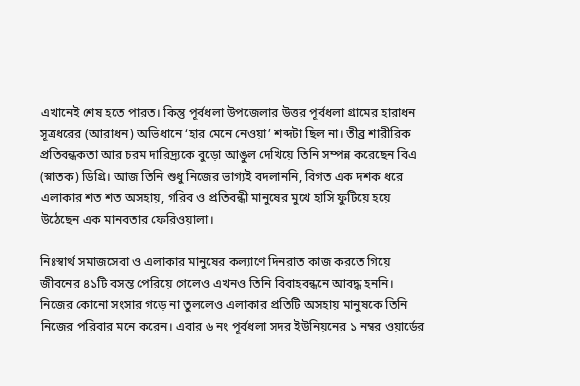এখানেই শেষ হতে পারত। কিন্তু পূর্বধলা উপজেলার উত্তর পূর্বধলা গ্রামের হারাধন সূত্রধরের (আরাধন) অভিধানে ‘হার মেনে নেওয়া’ শব্দটা ছিল না। তীব্র শারীরিক প্রতিবন্ধকতা আর চরম দারিদ্র্যকে বুড়ো আঙুল দেখিয়ে তিনি সম্পন্ন করেছেন বিএ (স্নাতক) ডিগ্রি। আজ তিনি শুধু নিজের ভাগ্যই বদলাননি, বিগত এক দশক ধরে এলাকার শত শত অসহায়, গরিব ও প্রতিবন্ধী মানুষের মুখে হাসি ফুটিয়ে হয়ে উঠেছেন এক মানবতার ফেরিওয়ালা।

নিঃস্বার্থ সমাজসেবা ও এলাকার মানুষের কল্যাণে দিনরাত কাজ করতে গিয়ে জীবনের ৪১টি বসন্ত পেরিয়ে গেলেও এখনও তিনি বিবাহবন্ধনে আবদ্ধ হননি। নিজের কোনো সংসার গড়ে না তুললেও এলাকার প্রতিটি অসহায় মানুষকে তিনি নিজের পরিবার মনে করেন। এবার ৬ নং পূর্বধলা সদর ইউনিয়নের ১ নম্বর ওয়ার্ডের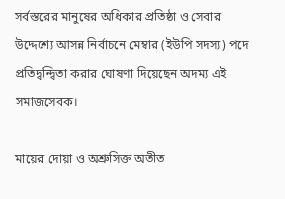সর্বস্তরের মানুষের অধিকার প্রতিষ্ঠা ও সেবার উদ্দেশ্যে আসন্ন নির্বাচনে মেম্বার (ইউপি সদস্য) পদে প্রতিদ্বন্দ্বিতা করার ঘোষণা দিয়েছেন অদম্য এই সমাজসেবক।

মায়ের দোয়া ও অশ্রুসিক্ত অতীত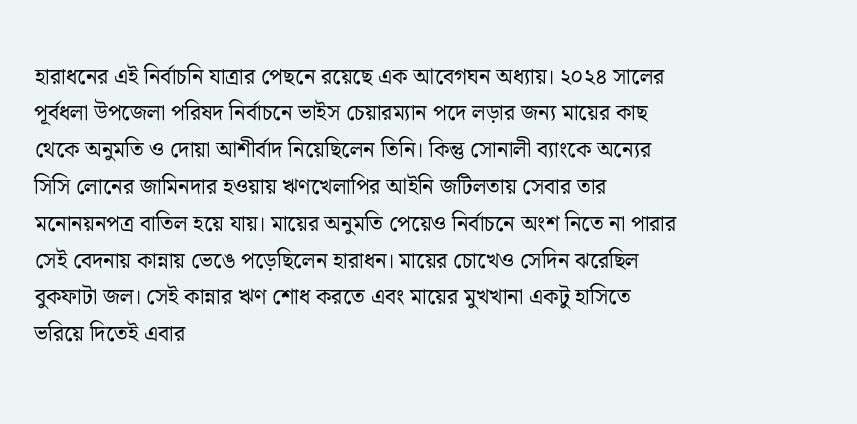হারাধনের এই নির্বাচনি যাত্রার পেছনে রয়েছে এক আবেগঘন অধ্যায়। ২০২৪ সালের পূর্বধলা উপজেলা পরিষদ নির্বাচনে ভাইস চেয়ারম্যান পদে লড়ার জন্য মায়ের কাছ থেকে অনুমতি ও দোয়া আশীর্বাদ নিয়েছিলেন তিনি। কিন্তু সোনালী ব্যাংকে অন্যের সিসি লোনের জামিনদার হওয়ায় ঋণখেলাপির আইনি জটিলতায় সেবার তার মনোনয়নপত্র বাতিল হয়ে যায়। মায়ের অনুমতি পেয়েও নির্বাচনে অংশ নিতে না পারার সেই বেদনায় কান্নায় ভেঙে পড়েছিলেন হারাধন। মায়ের চোখেও সেদিন ঝরেছিল বুকফাটা জল। সেই কান্নার ঋণ শোধ করতে এবং মায়ের মুখখানা একটু হাসিতে ভরিয়ে দিতেই এবার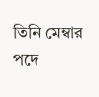তিনি মেম্বার পদে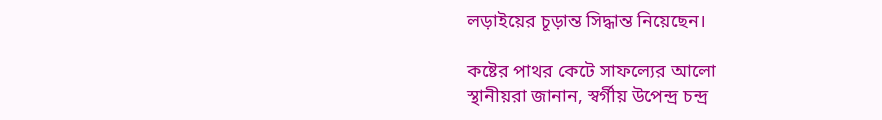লড়াইয়ের চূড়ান্ত সিদ্ধান্ত নিয়েছেন।

কষ্টের পাথর কেটে সাফল্যের আলো
স্থানীয়রা জানান, স্বর্গীয় উপেন্দ্র চন্দ্র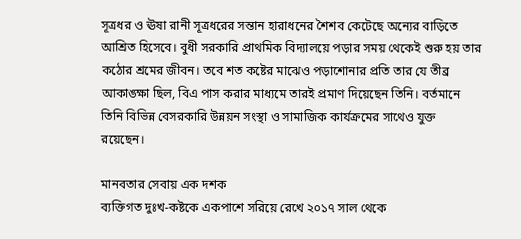সূত্রধর ও ঊষা রানী সূত্রধরের সন্তান হারাধনের শৈশব কেটেছে অন্যের বাড়িতে আশ্রিত হিসেবে। বুধী সরকারি প্রাথমিক বিদ্যালয়ে পড়ার সময় থেকেই শুরু হয় তার কঠোর শ্রমের জীবন। তবে শত কষ্টের মাঝেও পড়াশোনার প্রতি তার যে তীব্র আকাঙ্ক্ষা ছিল, বিএ পাস করার মাধ্যমে তারই প্রমাণ দিয়েছেন তিনি। বর্তমানে তিনি বিভিন্ন বেসরকারি উন্নয়ন সংস্থা ও সামাজিক কার্যক্রমের সাথেও যুক্ত রয়েছেন।

মানবতার সেবায় এক দশক
ব্যক্তিগত দুঃখ-কষ্টকে একপাশে সরিয়ে রেখে ২০১৭ সাল থেকে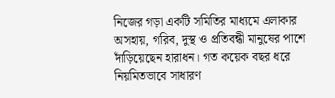নিজের গড়া একটি সমিতির মাধ্যমে এলাকার অসহায়, গরিব, দুস্থ ও প্রতিবন্ধী মানুষের পাশে দাঁড়িয়েছেন হারাধন। গত কয়েক বছর ধরে নিয়মিতভাবে সাধারণ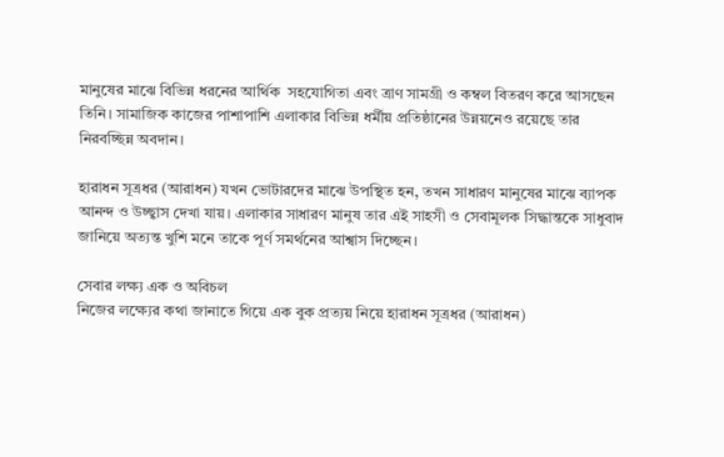মানুষের মাঝে বিভিন্ন ধরনের আর্থিক  সহযোগিতা এবং ত্রাণ সামগ্রী ও কম্বল বিতরণ করে আসছেন তিনি। সামাজিক কাজের পাশাপাশি এলাকার বিভিন্ন ধর্মীয় প্রতিষ্ঠানের উন্নয়নেও রয়েছে তার নিরবচ্ছিন্ন অবদান।

হারাধন সূত্রধর (আরাধন) যখন ভোটারদের মাঝে উপস্থিত হন, তখন সাধারণ মানুষের মাঝে ব্যাপক আনন্দ ও উচ্ছ্বাস দেখা যায়। এলাকার সাধারণ মানুষ তার এই সাহসী ও সেবামূলক সিদ্ধান্তকে সাধুবাদ জানিয়ে অত্যন্ত খুশি মনে তাকে পূর্ণ সমর্থনের আশ্বাস দিচ্ছেন।

সেবার লক্ষ্য এক ও অবিচল
নিজের লক্ষ্যের কথা জানাতে গিয়ে এক বুক প্রত্যয় নিয়ে হারাধন সূত্রধর (আরাধন)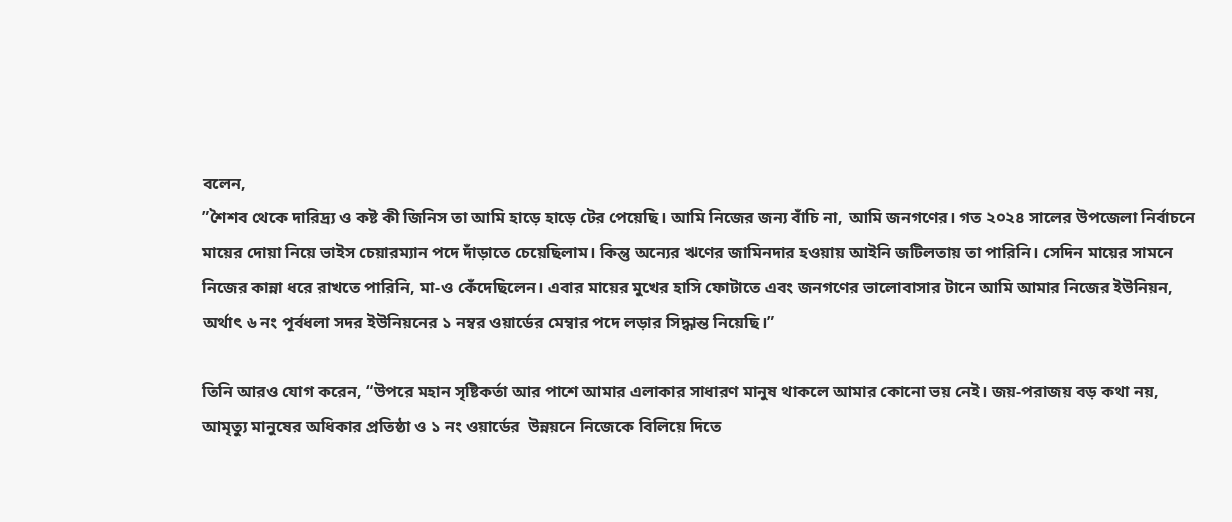বলেন,
”শৈশব থেকে দারিদ্র্য ও কষ্ট কী জিনিস তা আমি হাড়ে হাড়ে টের পেয়েছি। আমি নিজের জন্য বাঁচি না, আমি জনগণের। গত ২০২৪ সালের উপজেলা নির্বাচনে মায়ের দোয়া নিয়ে ভাইস চেয়ারম্যান পদে দাঁড়াতে চেয়েছিলাম। কিন্তু অন্যের ঋণের জামিনদার হওয়ায় আইনি জটিলতায় তা পারিনি। সেদিন মায়ের সামনে নিজের কান্না ধরে রাখতে পারিনি, মা-ও কেঁদেছিলেন। এবার মায়ের মুখের হাসি ফোটাতে এবং জনগণের ভালোবাসার টানে আমি আমার নিজের ইউনিয়ন, অর্থাৎ ৬ নং পূর্বধলা সদর ইউনিয়নের ১ নম্বর ওয়ার্ডের মেম্বার পদে লড়ার সিদ্ধান্ত নিয়েছি।”

তিনি আরও যোগ করেন, “উপরে মহান সৃষ্টিকর্তা আর পাশে আমার এলাকার সাধারণ মানুষ থাকলে আমার কোনো ভয় নেই। জয়-পরাজয় বড় কথা নয়, আমৃত্যু মানুষের অধিকার প্রতিষ্ঠা ও ১ নং ওয়ার্ডের  উন্নয়নে নিজেকে বিলিয়ে দিতে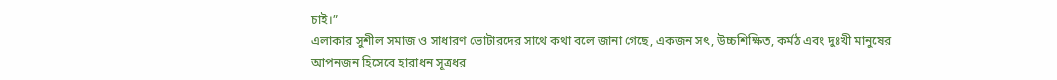চাই।”
এলাকার সুশীল সমাজ ও সাধারণ ভোটারদের সাথে কথা বলে জানা গেছে, একজন সৎ, উচ্চশিক্ষিত, কর্মঠ এবং দুঃখী মানুষের আপনজন হিসেবে হারাধন সূত্রধর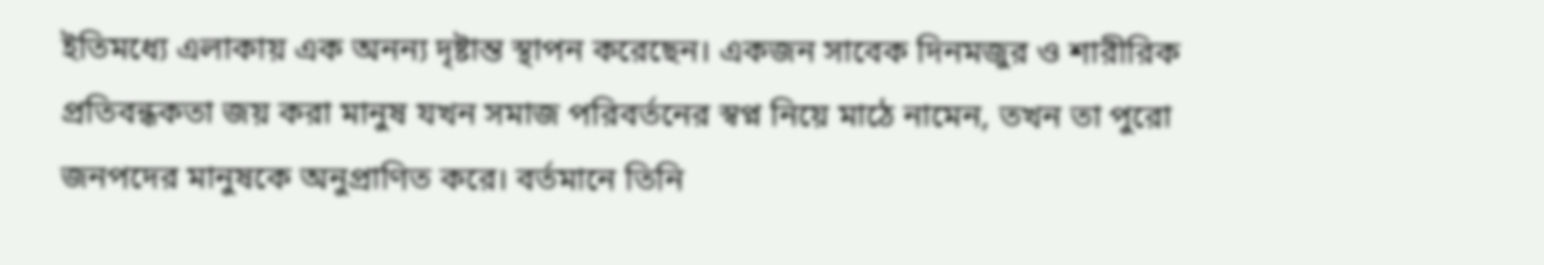ইতিমধ্যে এলাকায় এক অনন্য দৃষ্টান্ত স্থাপন করেছেন। একজন সাবেক দিনমজুর ও শারীরিক প্রতিবন্ধকতা জয় করা মানুষ যখন সমাজ পরিবর্তনের স্বপ্ন নিয়ে মাঠে নামেন, তখন তা পুরো জনপদের মানুষকে অনুপ্রাণিত করে। বর্তমানে তিনি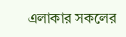এলাকার সকলের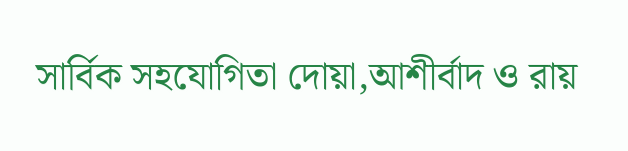সার্বিক সহযোগিতা দোয়া,আশীর্বাদ ও রায়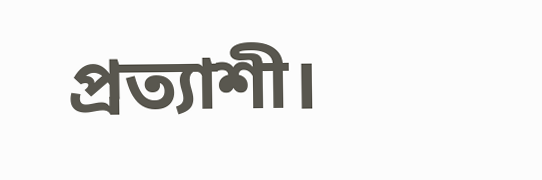প্রত্যাশী।